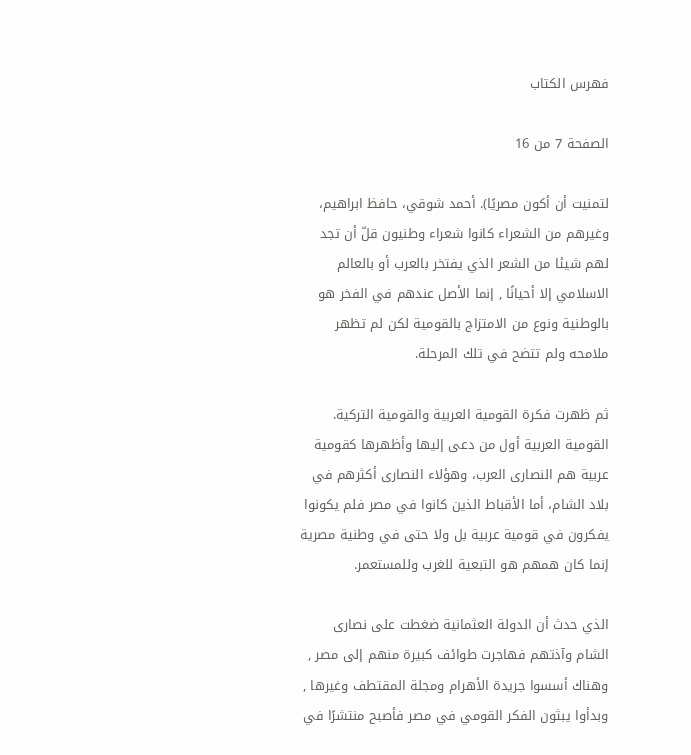فهرس الكتاب

الصفحة 7 من 16

لتمنيت أن أكون مصريًا). أحمد شوقي، حافظ ابراهيم، وغيرهم من الشعراء كانوا شعراء وطنيون قلّ أن تجد لهم شيئا من الشعر الذي يفتخر بالعرب أو بالعالم الاسلامي إلا أحيانًا , إنما الأصل عندهم في الفخر هو بالوطنية ونوع من الامتزاج بالقومية لكن لم تظهر ملامحه ولم تتضح في تلك المرحلة.

ثم ظهرت فكرة القومية العربية والقومية التركية. القومية العربية أول من دعى إليها وأظهرها كقومية عربية هم النصارى العرب، وهؤلاء النصارى أكثرهم في بلاد الشام، أما الأقباط الذين كانوا في مصر فلم يكونوا يفكرون في قومية عربية بل ولا حتى في وطنية مصرية إنما كان همهم هو التبعية للغرب وللمستعمر.

الذي حدث أن الدولة العثمانية ضغطت على نصارى الشام وآذتهم فهاجرت طوائف كبيرة منهم إلى مصر , وهناك أسسوا جريدة الأهرام ومجلة المقتطف وغيرها , وبدأوا يبثون الفكر القومي في مصر فأصبح منتشرًا في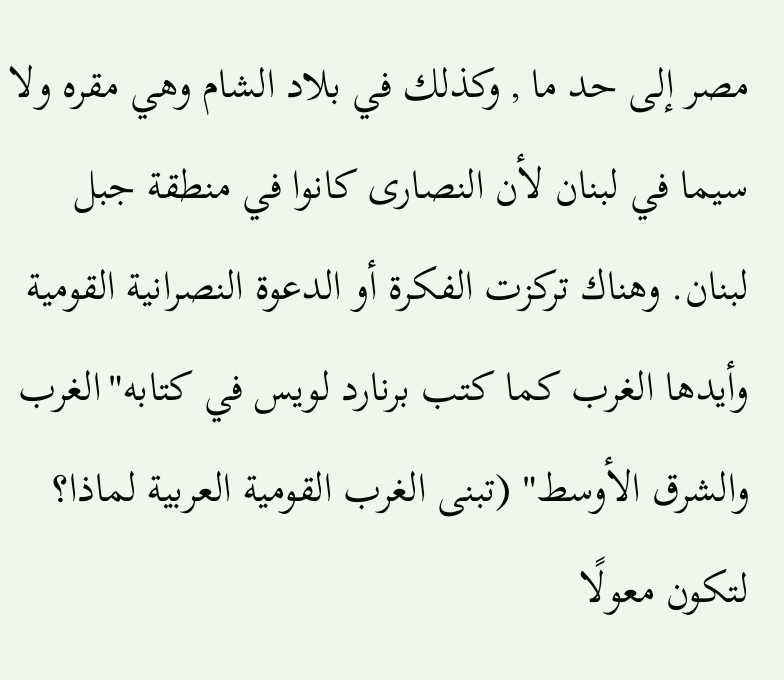مصر إلى حد ما , وكذلك في بلاد الشام وهي مقره ولا سيما في لبنان لأن النصارى كانوا في منطقة جبل لبنان. وهناك تركزت الفكرة أو الدعوة النصرانية القومية وأيدها الغرب كما كتب برنارد لويس في كتابه"الغرب والشرق الأوسط" (تبنى الغرب القومية العربية لماذا؟ لتكون معولًا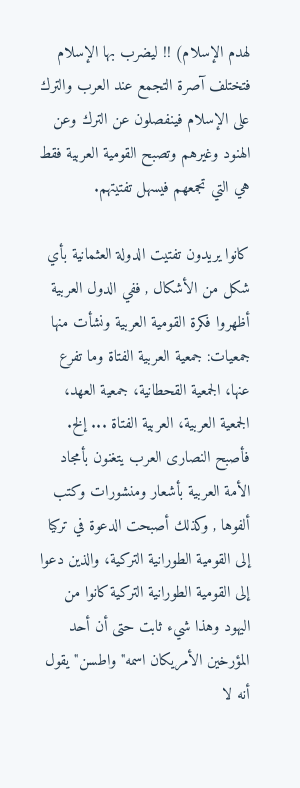لهدم الإسلام) !! ليضرب بها الإسلام فتختلف آصرة التجمع عند العرب والترك على الإسلام فينفصلون عن الترك وعن الهنود وغيرهم وتصبح القومية العربية فقط هي التي تجمعهم فيسهل تفتيتهم.

كانوا يريدون تفتيت الدولة العثمانية بأي شكل من الأشكال , ففي الدول العربية أظهروا فكرة القومية العربية ونشأت منها جمعيات: جمعية العربية الفتاة وما تفرع عنها، الجمعية القحطانية، جمعية العهد، الجمعية العربية، العربية الفتاة ... إلخ. فأصبح النصارى العرب يتغنون بأمجاد الأمة العربية بأشعار ومنشورات وكتب ألفوها , وكذلك أصبحت الدعوة في تركيا إلى القومية الطورانية التركية، والذين دعوا إلى القومية الطورانية التركية كانوا من اليهود وهذا شيء ثابت حتى أن أحد المؤرخين الأمريكان اسمه"واطسن"يقول أنه لا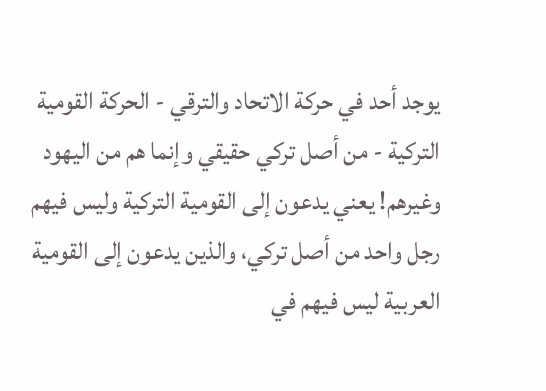يوجد أحد في حركة الاتحاد والترقي - الحركة القومية التركية - من أصل تركي حقيقي وإنما هم من اليهود وغيرهم! يعني يدعون إلى القومية التركية وليس فيهم رجل واحد من أصل تركي، والذين يدعون إلى القومية العربية ليس فيهم في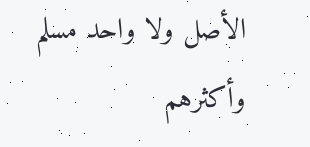الأصل ولا واحد مسلم وأكثرهم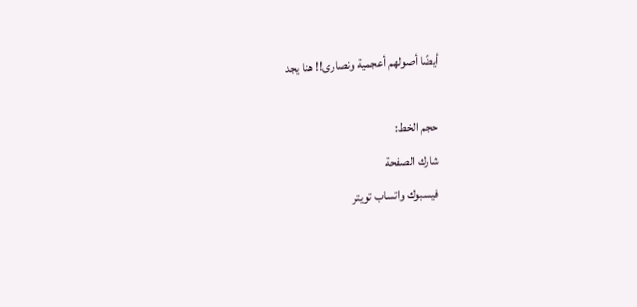أيضًا أصولهم أعجمية ونصارى!! هنا يجد

حجم الخط:
شارك الصفحة
فيسبوك واتساب تويتر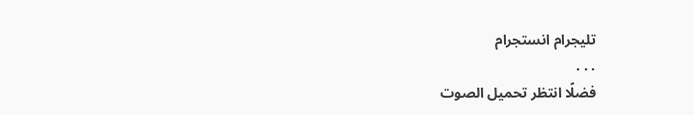تليجرام انستجرام
. . .
فضلًا انتظر تحميل الصوت